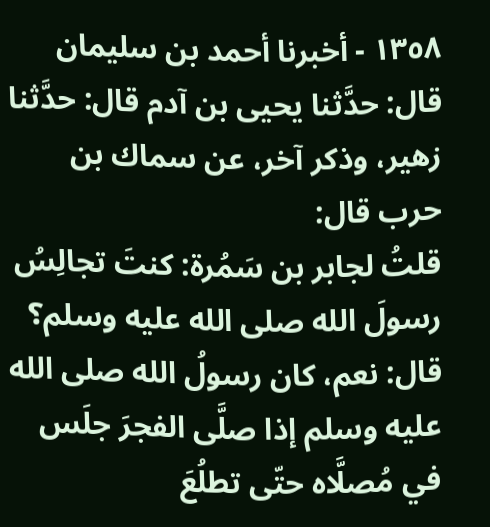١٣٥٨ - أخبرنا أحمد بن سليمان قال: حدَّثنا يحيى بن آدم قال: حدَّثنا زهير، وذكر آخر، عن سماك بن حرب قال:
قلتُ لجابر بن سَمُرة: كنتَ تجالِسُ رسولَ الله صلى الله عليه وسلم؟ قال: نعم، كان رسولُ الله صلى الله عليه وسلم إذا صلَّى الفجرَ جلَس في مُصلَّاه حتّى تطلُعَ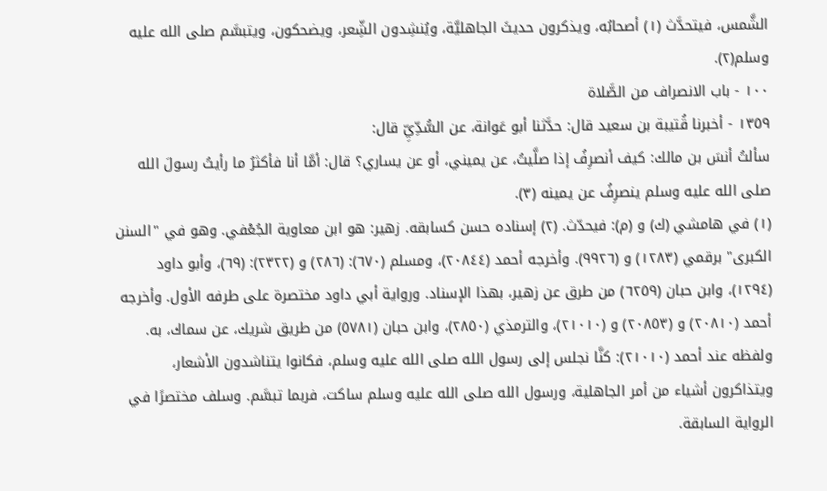الشَّمس، فيتحدَّث (١) أصحابُه، ويذكرون حديثَ الجاهليَّة، ويُنشِدون الشِّعر، ويضحكون، ويتبسَّم صلى الله عليه وسلم(٢).
١٠٠ - باب الانصراف من الصَّلاة
١٣٥٩ - أخبرنا قُتيبة بن سعيد قال: حدَّثنا أبو عَوانة، عن السُّدِّيِّ قال:
سألتُ أنسَ بن مالك: كيف أنصرِفُ إذا صلَّيتُ، عن يميني، أو عن يساري؟ قال: أمَّا أنا فأكثرُ ما رأيتُ رسولَ الله صلى الله عليه وسلم ينصرِفُ عن يمينه (٣).
(١) في هامشي (ك) و (م): فيحدّث. (٢) إسناده حسن كسابقه. زهير: هو ابن معاوية الجُعْفي. وهو في "السنن الكبرى" برقمي (١٢٨٣) و (٩٩٢٦). وأخرجه أحمد (٢٠٨٤٤)، ومسلم (٦٧٠): (٢٨٦) و (٢٣٢٢): (٦٩)، وأبو داود (١٢٩٤)، وابن حبان (٦٢٥٩) من طرق عن زهير، بهذا الإسناد. ورواية أبي داود مختصرة على طرفه الأول. وأخرجه أحمد (٢٠٨١٠) و (٢٠٨٥٣) و (٢١٠١٠)، والترمذي (٢٨٥٠)، وابن حبان (٥٧٨١) من طريق شريك، عن سماك، به. ولفظه عند أحمد (٢١٠١٠): كنَّا نجلس إلى رسول الله صلى الله عليه وسلم، فكانوا يتناشدون الأشعار، ويتذاكرون أشياء من أمر الجاهلية، ورسول الله صلى الله عليه وسلم ساكت، فربما تبسَّم. وسلف مختصرًا في الرواية السابقة.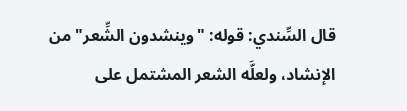قال السِّندي: قوله: "وينشدون الشِّعر" من الإنشاد، ولعلَّه الشعر المشتمل على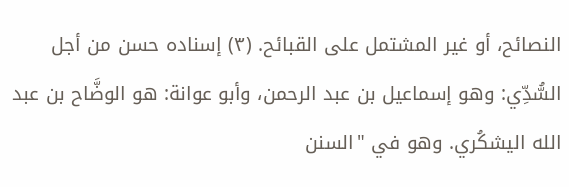النصائح، أو غير المشتمل على القبائح. (٣) إسناده حسن من أجل السُّدِّي: وهو إسماعيل بن عبد الرحمن، وأبو عوانة: هو الوضَّاح بن عبد الله اليشكُري. وهو في "السنن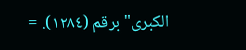الكبرى" برقم (١٢٨٤). =